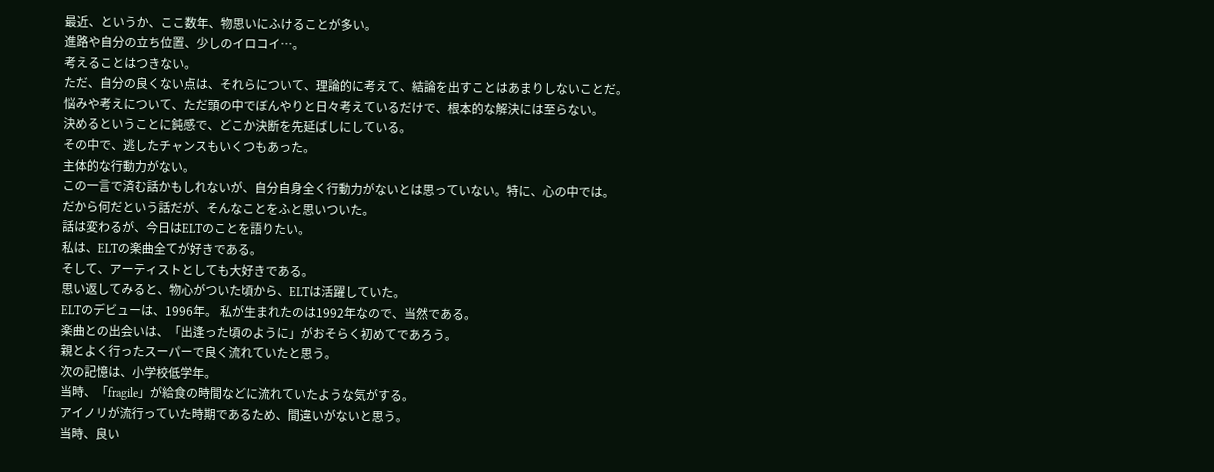最近、というか、ここ数年、物思いにふけることが多い。
進路や自分の立ち位置、少しのイロコイ…。
考えることはつきない。
ただ、自分の良くない点は、それらについて、理論的に考えて、結論を出すことはあまりしないことだ。
悩みや考えについて、ただ頭の中でぼんやりと日々考えているだけで、根本的な解決には至らない。
決めるということに鈍感で、どこか決断を先延ばしにしている。
その中で、逃したチャンスもいくつもあった。
主体的な行動力がない。
この一言で済む話かもしれないが、自分自身全く行動力がないとは思っていない。特に、心の中では。
だから何だという話だが、そんなことをふと思いついた。
話は変わるが、今日はELTのことを語りたい。
私は、ELTの楽曲全てが好きである。
そして、アーティストとしても大好きである。
思い返してみると、物心がついた頃から、ELTは活躍していた。
ELTのデビューは、1996年。 私が生まれたのは1992年なので、当然である。
楽曲との出会いは、「出逢った頃のように」がおそらく初めてであろう。
親とよく行ったスーパーで良く流れていたと思う。
次の記憶は、小学校低学年。
当時、「fragile」が給食の時間などに流れていたような気がする。
アイノリが流行っていた時期であるため、間違いがないと思う。
当時、良い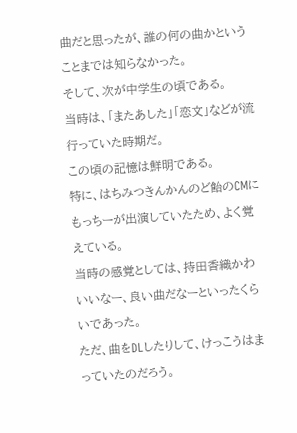曲だと思ったが、誰の何の曲かということまでは知らなかった。
そして、次が中学生の頃である。
当時は、「またあした」「恋文」などが流行っていた時期だ。
この頃の記憶は鮮明である。
特に、はちみつきんかんのど飴のCMにもっちーが出演していたため、よく覚えている。
当時の感覚としては、持田香織かわいいなー、良い曲だなーといったくらいであった。
ただ、曲をDLしたりして、けっこうはまっていたのだろう。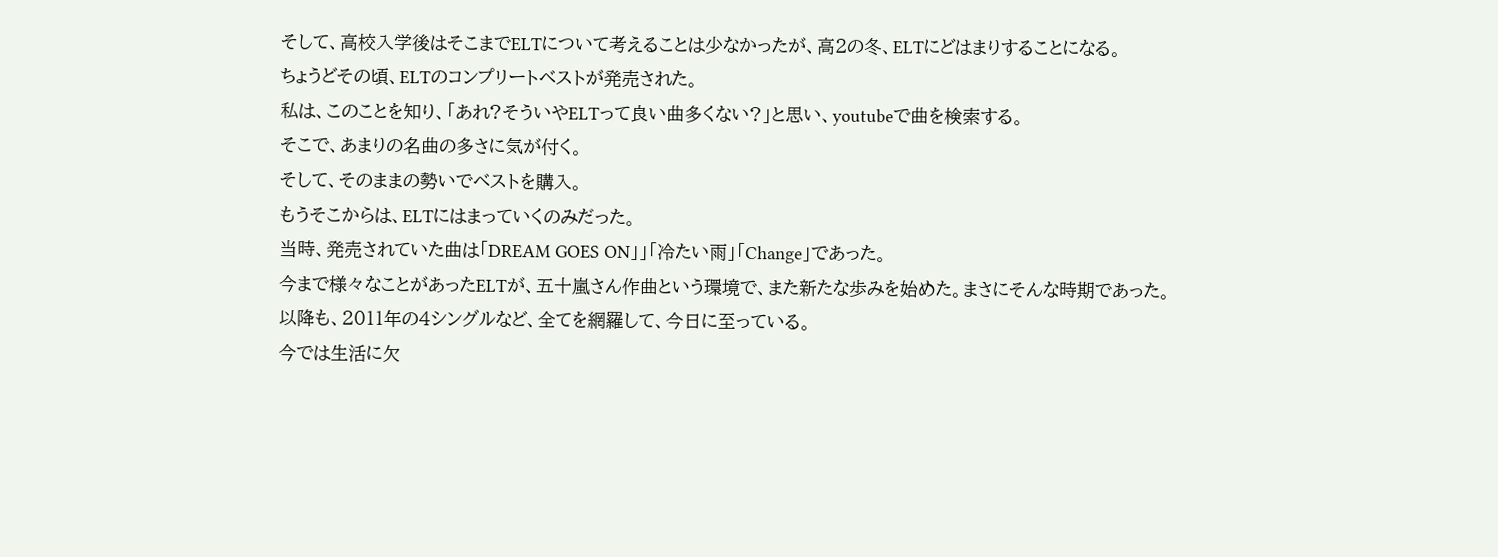そして、高校入学後はそこまでELTについて考えることは少なかったが、高2の冬、ELTにどはまりすることになる。
ちょうどその頃、ELTのコンプリートベストが発売された。
私は、このことを知り、「あれ?そういやELTって良い曲多くない?」と思い、youtubeで曲を検索する。
そこで、あまりの名曲の多さに気が付く。
そして、そのままの勢いでベストを購入。
もうそこからは、ELTにはまっていくのみだった。
当時、発売されていた曲は「DREAM GOES ON」」「冷たい雨」「Change」であった。
今まで様々なことがあったELTが、五十嵐さん作曲という環境で、また新たな歩みを始めた。まさにそんな時期であった。
以降も、2011年の4シングルなど、全てを網羅して、今日に至っている。
今では生活に欠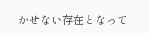かせない存在となって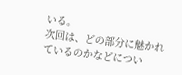いる。
次回は、どの部分に魅かれているのかなどについ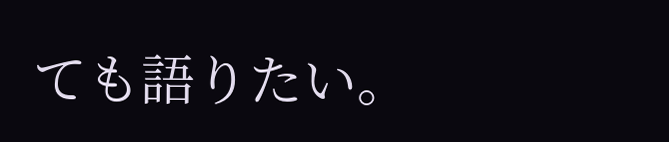ても語りたい。